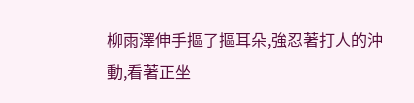柳雨澤伸手摳了摳耳朵,強忍著打人的沖動,看著正坐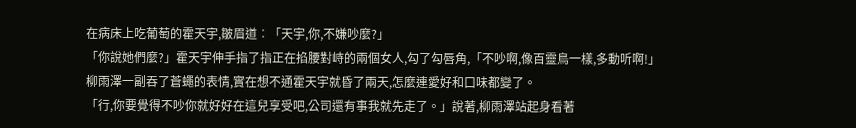在病床上吃葡萄的霍天宇,皺眉道︰「天宇,你,不嫌吵麼?」
「你說她們麼?」霍天宇伸手指了指正在掐腰對峙的兩個女人,勾了勾唇角,「不吵啊,像百靈鳥一樣,多動听啊!」
柳雨澤一副吞了蒼蠅的表情,實在想不通霍天宇就昏了兩天,怎麼連愛好和口味都變了。
「行,你要覺得不吵你就好好在這兒享受吧,公司還有事我就先走了。」說著,柳雨澤站起身看著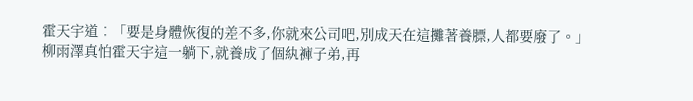霍天宇道︰「要是身體恢復的差不多,你就來公司吧,別成天在這攤著養膘,人都要廢了。」
柳雨澤真怕霍天宇這一躺下,就養成了個紈褲子弟,再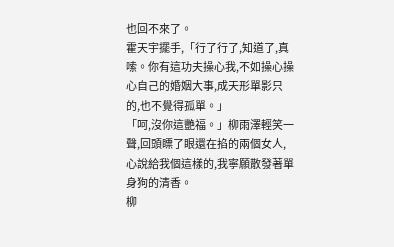也回不來了。
霍天宇擺手,「行了行了,知道了,真嗦。你有這功夫操心我,不如操心操心自己的婚姻大事,成天形單影只的,也不覺得孤單。」
「呵,沒你這艷福。」柳雨澤輕笑一聲,回頭瞟了眼還在掐的兩個女人,心說給我個這樣的,我寧願散發著單身狗的清香。
柳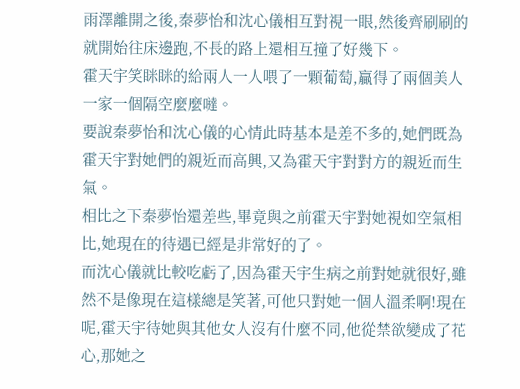雨澤離開之後,秦夢怡和沈心儀相互對視一眼,然後齊刷刷的就開始往床邊跑,不長的路上還相互撞了好幾下。
霍天宇笑眯眯的給兩人一人喂了一顆葡萄,贏得了兩個美人一家一個隔空麼麼噠。
要說秦夢怡和沈心儀的心情此時基本是差不多的,她們既為霍天宇對她們的親近而高興,又為霍天宇對對方的親近而生氣。
相比之下秦夢怡還差些,畢竟與之前霍天宇對她視如空氣相比,她現在的待遇已經是非常好的了。
而沈心儀就比較吃虧了,因為霍天宇生病之前對她就很好,雖然不是像現在這樣總是笑著,可他只對她一個人溫柔啊!現在呢,霍天宇待她與其他女人沒有什麼不同,他從禁欲變成了花心,那她之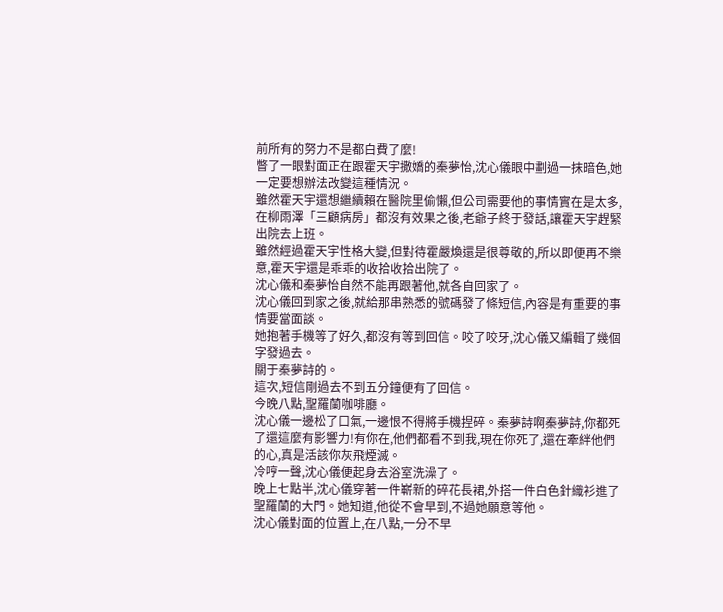前所有的努力不是都白費了麼!
瞥了一眼對面正在跟霍天宇撒嬌的秦夢怡,沈心儀眼中劃過一抹暗色,她一定要想辦法改變這種情況。
雖然霍天宇還想繼續賴在醫院里偷懶,但公司需要他的事情實在是太多,在柳雨澤「三顧病房」都沒有效果之後,老爺子終于發話,讓霍天宇趕緊出院去上班。
雖然經過霍天宇性格大變,但對待霍嚴煥還是很尊敬的,所以即便再不樂意,霍天宇還是乖乖的收拾收拾出院了。
沈心儀和秦夢怡自然不能再跟著他,就各自回家了。
沈心儀回到家之後,就給那串熟悉的號碼發了條短信,內容是有重要的事情要當面談。
她抱著手機等了好久,都沒有等到回信。咬了咬牙,沈心儀又編輯了幾個字發過去。
關于秦夢詩的。
這次,短信剛過去不到五分鐘便有了回信。
今晚八點,聖羅蘭咖啡廳。
沈心儀一邊松了口氣,一邊恨不得將手機捏碎。秦夢詩啊秦夢詩,你都死了還這麼有影響力!有你在,他們都看不到我,現在你死了,還在牽絆他們的心,真是活該你灰飛煙滅。
冷哼一聲,沈心儀便起身去浴室洗澡了。
晚上七點半,沈心儀穿著一件嶄新的碎花長裙,外搭一件白色針織衫進了聖羅蘭的大門。她知道,他從不會早到,不過她願意等他。
沈心儀對面的位置上,在八點,一分不早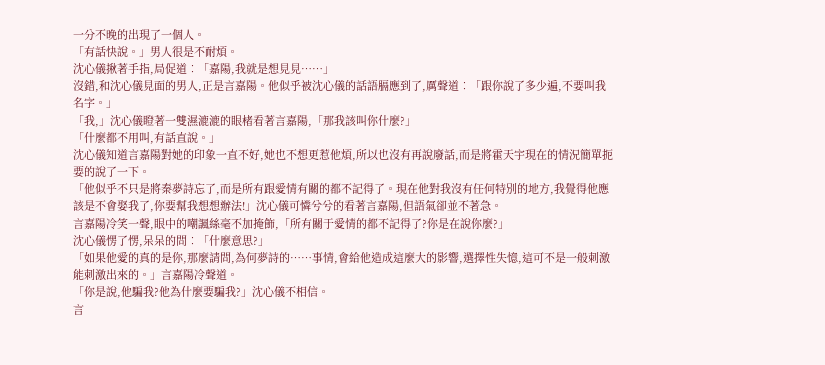一分不晚的出現了一個人。
「有話快說。」男人很是不耐煩。
沈心儀揪著手指,局促道︰「嘉陽,我就是想見見……」
沒錯,和沈心儀見面的男人,正是言嘉陽。他似乎被沈心儀的話語膈應到了,厲聲道︰「跟你說了多少遍,不要叫我名字。」
「我,」沈心儀瞪著一雙濕漉漉的眼楮看著言嘉陽,「那我該叫你什麼?」
「什麼都不用叫,有話直說。」
沈心儀知道言嘉陽對她的印象一直不好,她也不想更惹他煩,所以也沒有再說廢話,而是將霍天宇現在的情況簡單扼要的說了一下。
「他似乎不只是將秦夢詩忘了,而是所有跟愛情有關的都不記得了。現在他對我沒有任何特別的地方,我覺得他應該是不會娶我了,你要幫我想想辦法!」沈心儀可憐兮兮的看著言嘉陽,但語氣卻並不著急。
言嘉陽冷笑一聲,眼中的嘲諷絲毫不加掩飾,「所有關于愛情的都不記得了?你是在說你麼?」
沈心儀愣了愣,呆呆的問︰「什麼意思?」
「如果他愛的真的是你,那麼請問,為何夢詩的……事情,會給他造成這麼大的影響,選擇性失憶,這可不是一般刺激能刺激出來的。」言嘉陽冷聲道。
「你是說,他騙我?他為什麼要騙我?」沈心儀不相信。
言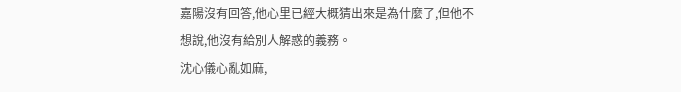嘉陽沒有回答,他心里已經大概猜出來是為什麼了,但他不想說,他沒有給別人解惑的義務。
沈心儀心亂如麻,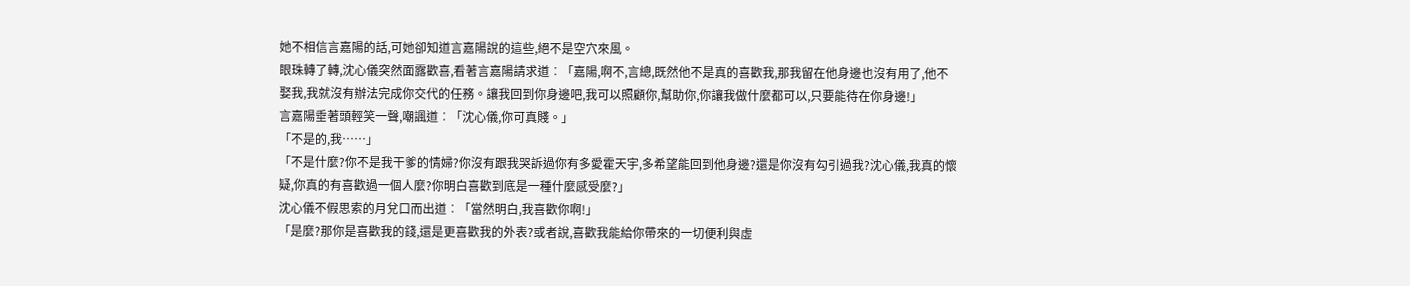她不相信言嘉陽的話,可她卻知道言嘉陽說的這些,絕不是空穴來風。
眼珠轉了轉,沈心儀突然面露歡喜,看著言嘉陽請求道︰「嘉陽,啊不,言總,既然他不是真的喜歡我,那我留在他身邊也沒有用了,他不娶我,我就沒有辦法完成你交代的任務。讓我回到你身邊吧,我可以照顧你,幫助你,你讓我做什麼都可以,只要能待在你身邊!」
言嘉陽垂著頭輕笑一聲,嘲諷道︰「沈心儀,你可真賤。」
「不是的,我……」
「不是什麼?你不是我干爹的情婦?你沒有跟我哭訴過你有多愛霍天宇,多希望能回到他身邊?還是你沒有勾引過我?沈心儀,我真的懷疑,你真的有喜歡過一個人麼?你明白喜歡到底是一種什麼感受麼?」
沈心儀不假思索的月兌口而出道︰「當然明白,我喜歡你啊!」
「是麼?那你是喜歡我的錢,還是更喜歡我的外表?或者說,喜歡我能給你帶來的一切便利與虛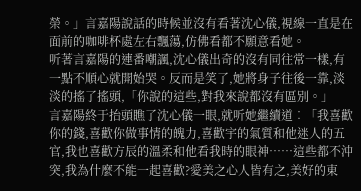榮。」言嘉陽說話的時候並沒有看著沈心儀,視線一直是在面前的咖啡杯處左右飄蕩,仿佛看都不願意看她。
听著言嘉陽的連番嘲諷,沈心儀出奇的沒有同往常一樣,有一點不順心就開始哭。反而是笑了,她將身子往後一靠,淡淡的搖了搖頭,「你說的這些,對我來說都沒有區別。」
言嘉陽終于抬頭瞧了沈心儀一眼,就听她繼續道︰「我喜歡你的錢,喜歡你做事情的魄力,喜歡宇的氣質和他迷人的五官,我也喜歡方辰的溫柔和他看我時的眼神……這些都不沖突,我為什麼不能一起喜歡?愛美之心人皆有之,美好的東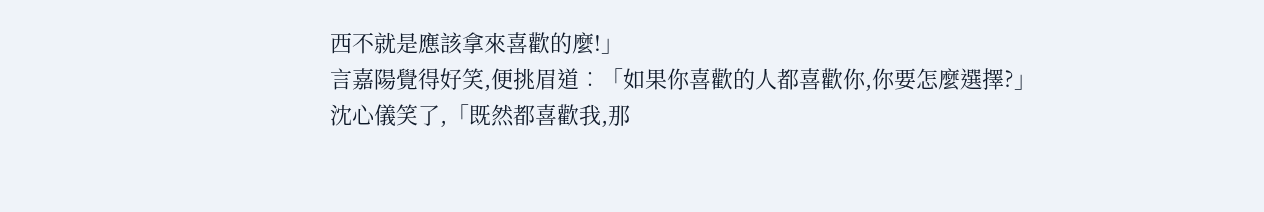西不就是應該拿來喜歡的麼!」
言嘉陽覺得好笑,便挑眉道︰「如果你喜歡的人都喜歡你,你要怎麼選擇?」
沈心儀笑了,「既然都喜歡我,那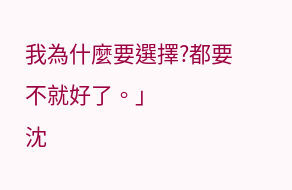我為什麼要選擇?都要不就好了。」
沈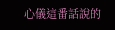心儀這番話說的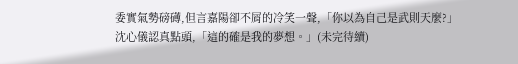委實氣勢磅礡,但言嘉陽卻不屑的冷笑一聲,「你以為自己是武則天麼?」
沈心儀認真點頭,「這的確是我的夢想。」(未完待續)